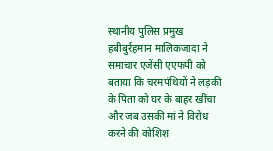स्थानीय पुलिस प्रमुख हबीबुर्रहमान मालिकजादा ने समाचार एजेंसी एएफपी को बताया कि चरमपंथियों ने लड़की के पिता को घर के बाहर खींचा और जब उसकी मां ने विरोध करने की कोशिश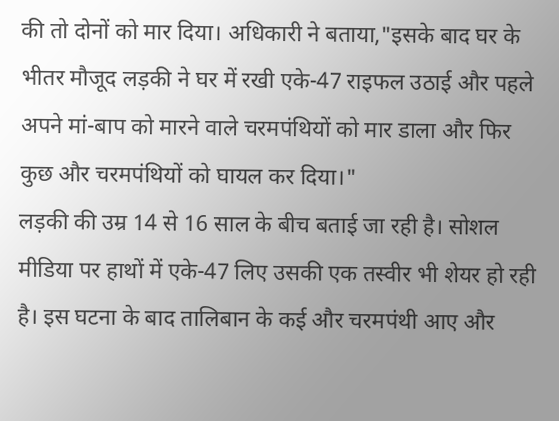की तो दोनों को मार दिया। अधिकारी ने बताया,"इसके बाद घर के भीतर मौजूद लड़की ने घर में रखी एके-47 राइफल उठाई और पहले अपने मां-बाप को मारने वाले चरमपंथियों को मार डाला और फिर कुछ और चरमपंथियों को घायल कर दिया।"
लड़की की उम्र 14 से 16 साल के बीच बताई जा रही है। सोशल मीडिया पर हाथों में एके-47 लिए उसकी एक तस्वीर भी शेयर हो रही है। इस घटना के बाद तालिबान के कई और चरमपंथी आए और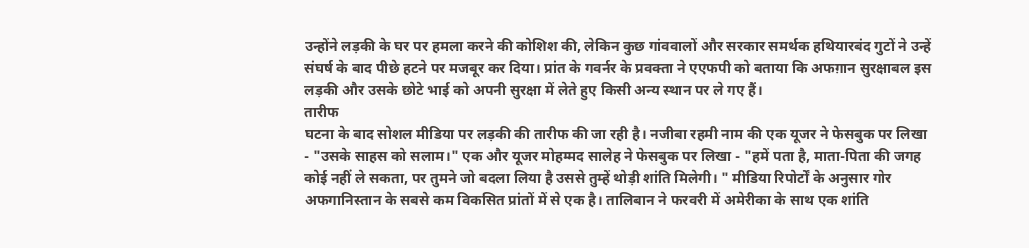उन्होंने लड़की के घर पर हमला करने की कोशिश की, लेकिन कुछ गांववालों और सरकार समर्थक हथियारबंद गुटों ने उन्हें संघर्ष के बाद पीछे हटने पर मजबूर कर दिया। प्रांत के गवर्नर के प्रवक्ता ने एएफपी को बताया कि अफग़ान सुरक्षाबल इस लड़की और उसके छोटे भाई को अपनी सुरक्षा में लेते हुए किसी अन्य स्थान पर ले गए हैं।
तारीफ
घटना के बाद सोशल मीडिया पर लड़की की तारीफ की जा रही है। नजीबा रहमी नाम की एक यूजर ने फेसबुक पर लिखा - "उसके साहस को सलाम।" एक और यूजर मोहम्मद सालेह ने फेसबुक पर लिखा - "हमें पता है, माता-पिता की जगह कोई नहीं ले सकता, पर तुमने जो बदला लिया है उससे तुम्हें थोड़ी शांति मिलेगी। " मीडिया रिपोर्टों के अनुसार गोर अफगानिस्तान के सबसे कम विकसित प्रांतों में से एक है। तालिबान ने फरवरी में अमेरीका के साथ एक शांति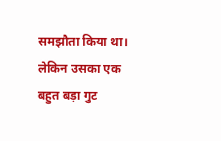समझौता किया था। लेकिन उसका एक बहुत बड़ा गुट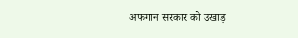अफगान सरकार को उखाड़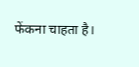फेंकना चाहता है।